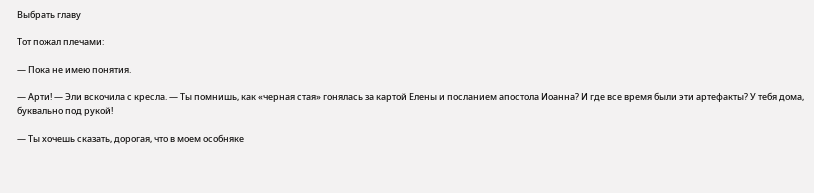Выбрать главу

Тот пожал плечами:

— Пока не имею понятия.

— Арти! — Эли вскочила с кресла. — Ты помнишь, как «черная стая» гонялась за картой Елены и посланием апостола Иоанна? И где все время были эти артефакты? У тебя дома, буквально под рукой!

— Ты хочешь сказать, дорогая, что в моем особняке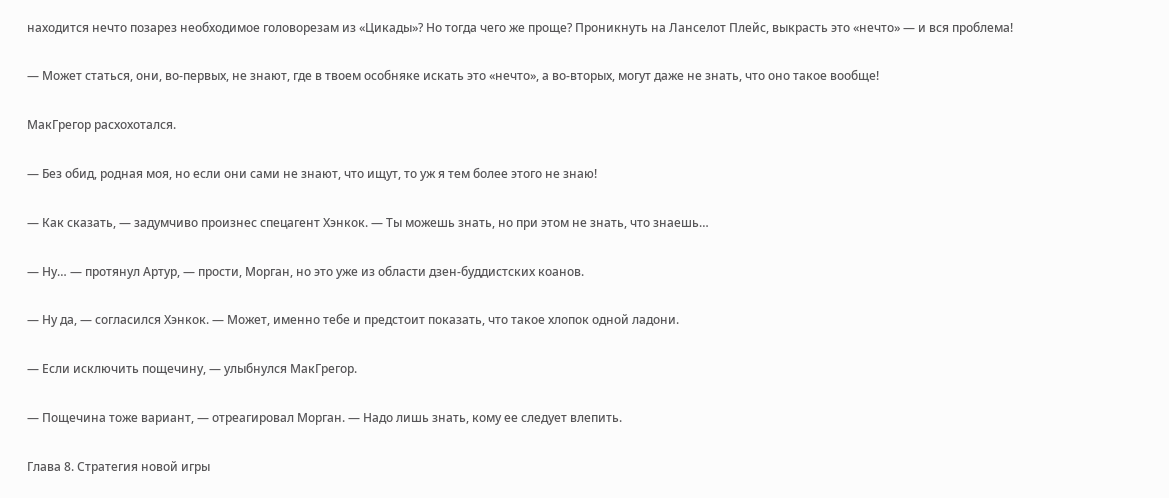находится нечто позарез необходимое головорезам из «Цикады»? Но тогда чего же проще? Проникнуть на Ланселот Плейс, выкрасть это «нечто» — и вся проблема!

— Может статься, они, во-первых, не знают, где в твоем особняке искать это «нечто», а во-вторых, могут даже не знать, что оно такое вообще!

МакГрегор расхохотался.

— Без обид, родная моя, но если они сами не знают, что ищут, то уж я тем более этого не знаю!

— Как сказать, — задумчиво произнес спецагент Хэнкок. — Ты можешь знать, но при этом не знать, что знаешь…

— Ну… — протянул Артур, — прости, Морган, но это уже из области дзен-буддистских коанов.

— Ну да, — согласился Хэнкок. — Может, именно тебе и предстоит показать, что такое хлопок одной ладони.

— Если исключить пощечину, — улыбнулся МакГрегор.

— Пощечина тоже вариант, — отреагировал Морган. — Надо лишь знать, кому ее следует влепить.

Глава 8. Стратегия новой игры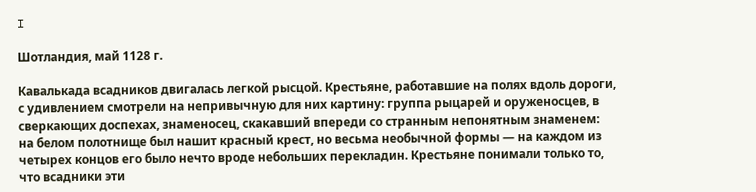I

Шотландия, май 1128 г.

Кавалькада всадников двигалась легкой рысцой. Крестьяне, работавшие на полях вдоль дороги, с удивлением смотрели на непривычную для них картину: группа рыцарей и оруженосцев, в сверкающих доспехах, знаменосец, скакавший впереди со странным непонятным знаменем: на белом полотнище был нашит красный крест, но весьма необычной формы — на каждом из четырех концов его было нечто вроде небольших перекладин. Крестьяне понимали только то, что всадники эти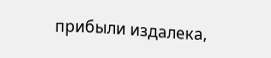прибыли издалека,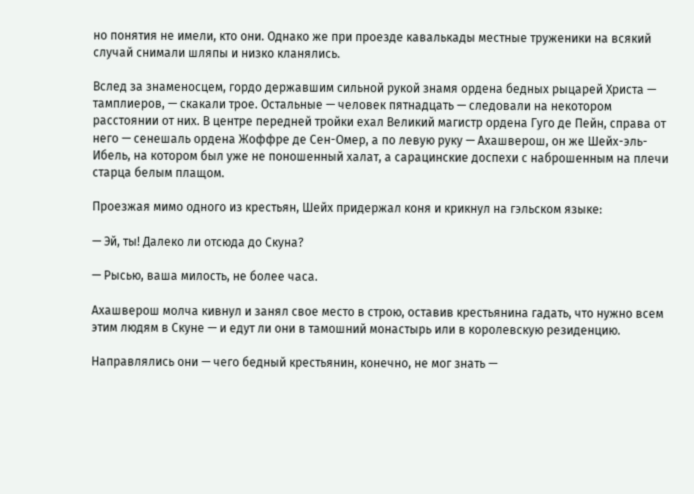но понятия не имели, кто они. Однако же при проезде кавалькады местные труженики на всякий случай снимали шляпы и низко кланялись.

Вслед за знаменосцем, гордо державшим сильной рукой знамя ордена бедных рыцарей Христа — тамплиеров, — скакали трое. Остальные — человек пятнадцать — следовали на некотором расстоянии от них. В центре передней тройки ехал Великий магистр ордена Гуго де Пейн, справа от него — сенешаль ордена Жоффре де Сен-Омер, а по левую руку — Ахашверош, он же Шейх-эль-Ибель, на котором был уже не поношенный халат, а сарацинские доспехи с наброшенным на плечи старца белым плащом.

Проезжая мимо одного из крестьян, Шейх придержал коня и крикнул на гэльском языке:

— Эй, ты! Далеко ли отсюда до Скуна?

— Рысью, ваша милость, не более часа.

Ахашверош молча кивнул и занял свое место в строю, оставив крестьянина гадать, что нужно всем этим людям в Скуне — и едут ли они в тамошний монастырь или в королевскую резиденцию.

Направлялись они — чего бедный крестьянин, конечно, не мог знать —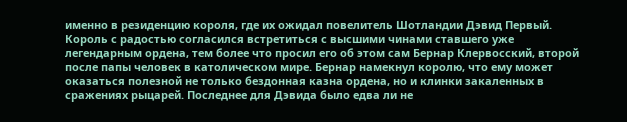именно в резиденцию короля, где их ожидал повелитель Шотландии Дэвид Первый. Король с радостью согласился встретиться с высшими чинами ставшего уже легендарным ордена, тем более что просил его об этом сам Бернар Клервосский, второй после папы человек в католическом мире. Бернар намекнул королю, что ему может оказаться полезной не только бездонная казна ордена, но и клинки закаленных в сражениях рыцарей. Последнее для Дэвида было едва ли не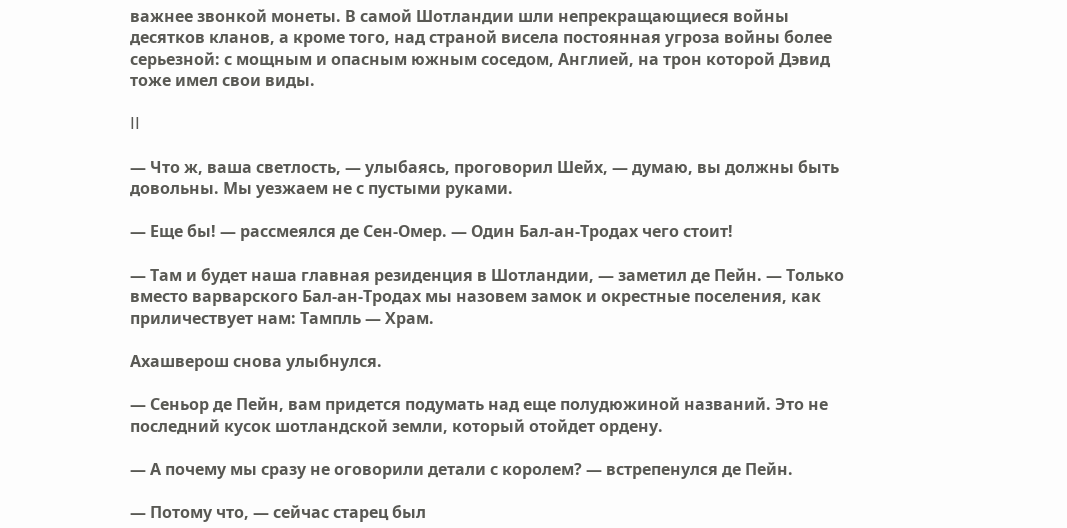важнее звонкой монеты. В самой Шотландии шли непрекращающиеся войны десятков кланов, а кроме того, над страной висела постоянная угроза войны более серьезной: с мощным и опасным южным соседом, Англией, на трон которой Дэвид тоже имел свои виды.

II

— Что ж, ваша светлость, — улыбаясь, проговорил Шейх, — думаю, вы должны быть довольны. Мы уезжаем не с пустыми руками.

— Еще бы! — рассмеялся де Сен-Омер. — Один Бал-ан-Тродах чего стоит!

— Там и будет наша главная резиденция в Шотландии, — заметил де Пейн. — Только вместо варварского Бал-ан-Тродах мы назовем замок и окрестные поселения, как приличествует нам: Тампль — Храм.

Ахашверош снова улыбнулся.

— Сеньор де Пейн, вам придется подумать над еще полудюжиной названий. Это не последний кусок шотландской земли, который отойдет ордену.

— А почему мы сразу не оговорили детали с королем? — встрепенулся де Пейн.

— Потому что, — сейчас старец был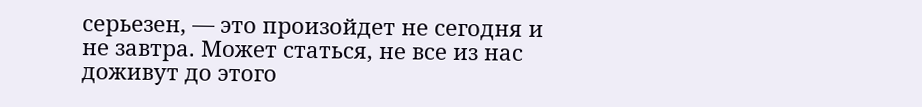серьезен, — это произойдет не сегодня и не завтра. Может статься, не все из нас доживут до этого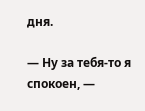дня.

— Ну за тебя-то я спокоен, —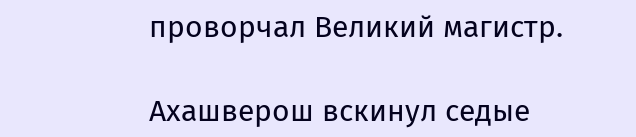проворчал Великий магистр.

Ахашверош вскинул седые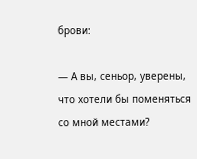брови:

— А вы, сеньор, уверены, что хотели бы поменяться со мной местами?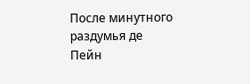После минутного раздумья де Пейн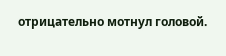отрицательно мотнул головой.